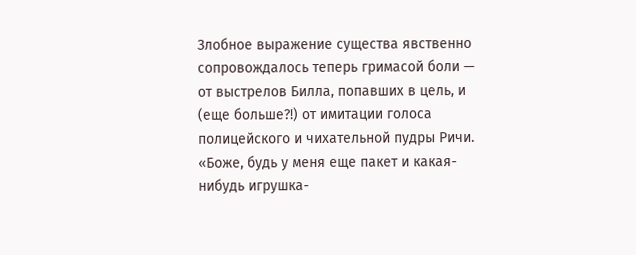Злобное выражение существа явственно сопровождалось теперь гримасой боли — от выстрелов Билла, попавших в цель, и (еще больше?!) от имитации голоса полицейского и чихательной пудры Ричи.
«Боже, будь у меня еще пакет и какая-нибудь игрушка-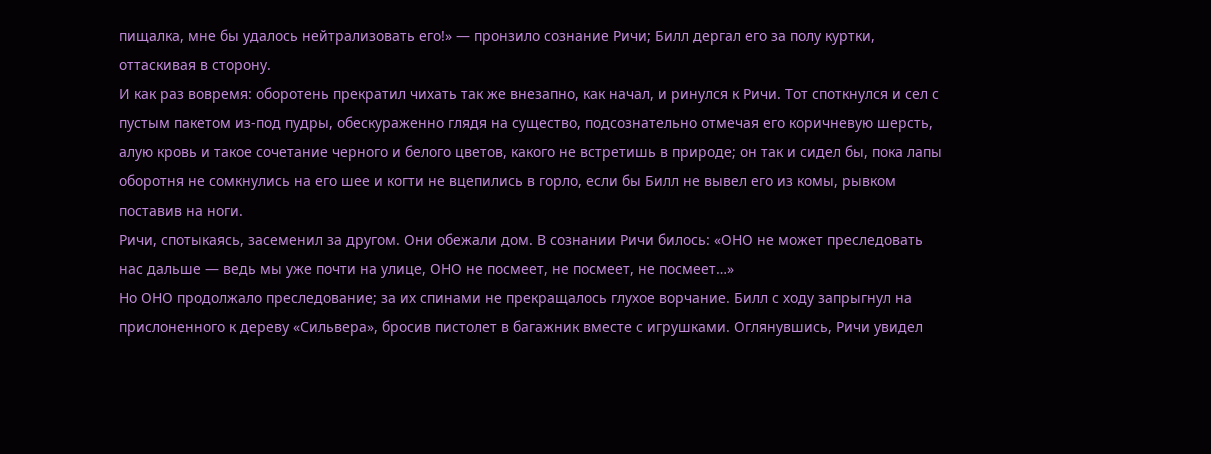пищалка, мне бы удалось нейтрализовать его!» — пронзило сознание Ричи; Билл дергал его за полу куртки, оттаскивая в сторону.
И как раз вовремя: оборотень прекратил чихать так же внезапно, как начал, и ринулся к Ричи. Тот споткнулся и сел с пустым пакетом из-под пудры, обескураженно глядя на существо, подсознательно отмечая его коричневую шерсть, алую кровь и такое сочетание черного и белого цветов, какого не встретишь в природе; он так и сидел бы, пока лапы оборотня не сомкнулись на его шее и когти не вцепились в горло, если бы Билл не вывел его из комы, рывком поставив на ноги.
Ричи, спотыкаясь, засеменил за другом. Они обежали дом. В сознании Ричи билось: «ОНО не может преследовать нас дальше — ведь мы уже почти на улице, ОНО не посмеет, не посмеет, не посмеет…»
Но ОНО продолжало преследование; за их спинами не прекращалось глухое ворчание. Билл с ходу запрыгнул на прислоненного к дереву «Сильвера», бросив пистолет в багажник вместе с игрушками. Оглянувшись, Ричи увидел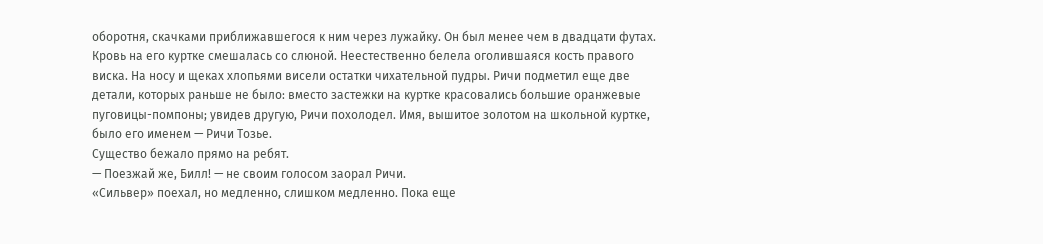оборотня, скачками приближавшегося к ним через лужайку. Он был менее чем в двадцати футах. Кровь на его куртке смешалась со слюной. Неестественно белела оголившаяся кость правого виска. На носу и щеках хлопьями висели остатки чихательной пудры. Ричи подметил еще две детали, которых раньше не было: вместо застежки на куртке красовались большие оранжевые пуговицы-помпоны; увидев другую, Ричи похолодел. Имя, вышитое золотом на школьной куртке, было его именем — Ричи Тозье.
Существо бежало прямо на ребят.
— Поезжай же, Билл! — не своим голосом заорал Ричи.
«Сильвер» поехал, но медленно, слишком медленно. Пока еще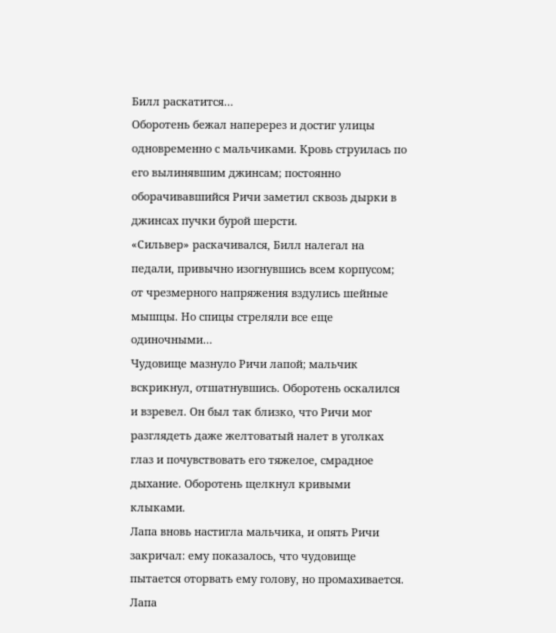Билл раскатится…
Оборотень бежал наперерез и достиг улицы одновременно с мальчиками. Кровь струилась по его вылинявшим джинсам; постоянно оборачивавшийся Ричи заметил сквозь дырки в джинсах пучки бурой шерсти.
«Сильвер» раскачивался, Билл налегал на педали, привычно изогнувшись всем корпусом; от чрезмерного напряжения вздулись шейные мышцы. Но спицы стреляли все еще одиночными…
Чудовище мазнуло Ричи лапой; мальчик вскрикнул, отшатнувшись. Оборотень оскалился и взревел. Он был так близко, что Ричи мог разглядеть даже желтоватый налет в уголках глаз и почувствовать его тяжелое, смрадное дыхание. Оборотень щелкнул кривыми клыками.
Лапа вновь настигла мальчика, и опять Ричи закричал: ему показалось, что чудовище пытается оторвать ему голову, но промахивается. Лапа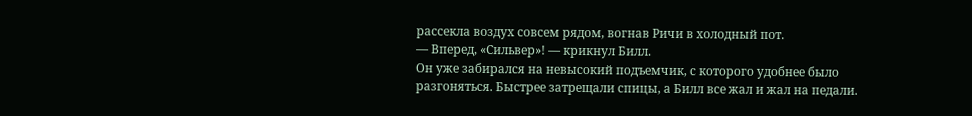рассекла воздух совсем рядом, вогнав Ричи в холодный пот.
— Вперед, «Сильвер»! — крикнул Билл.
Он уже забирался на невысокий подъемчик, с которого удобнее было разгоняться. Быстрее затрещали спицы, а Билл все жал и жал на педали.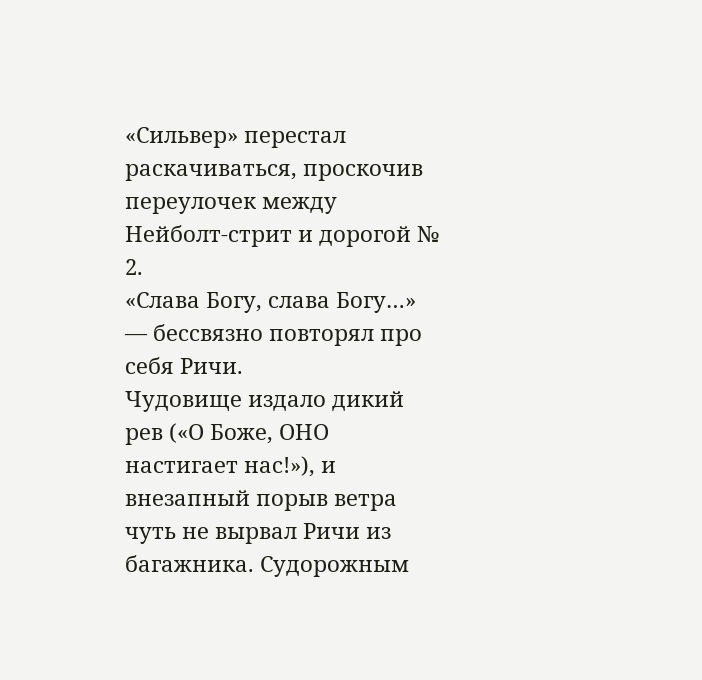«Сильвер» перестал раскачиваться, проскочив переулочек между Нейболт-стрит и дорогой № 2.
«Слава Богу, слава Богу…» — бессвязно повторял про себя Ричи.
Чудовище издало дикий рев («О Боже, ОНО настигает нас!»), и внезапный порыв ветра чуть не вырвал Ричи из багажника. Судорожным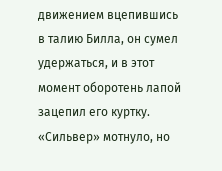движением вцепившись в талию Билла, он сумел удержаться, и в этот момент оборотень лапой зацепил его куртку. «Сильвер» мотнуло, но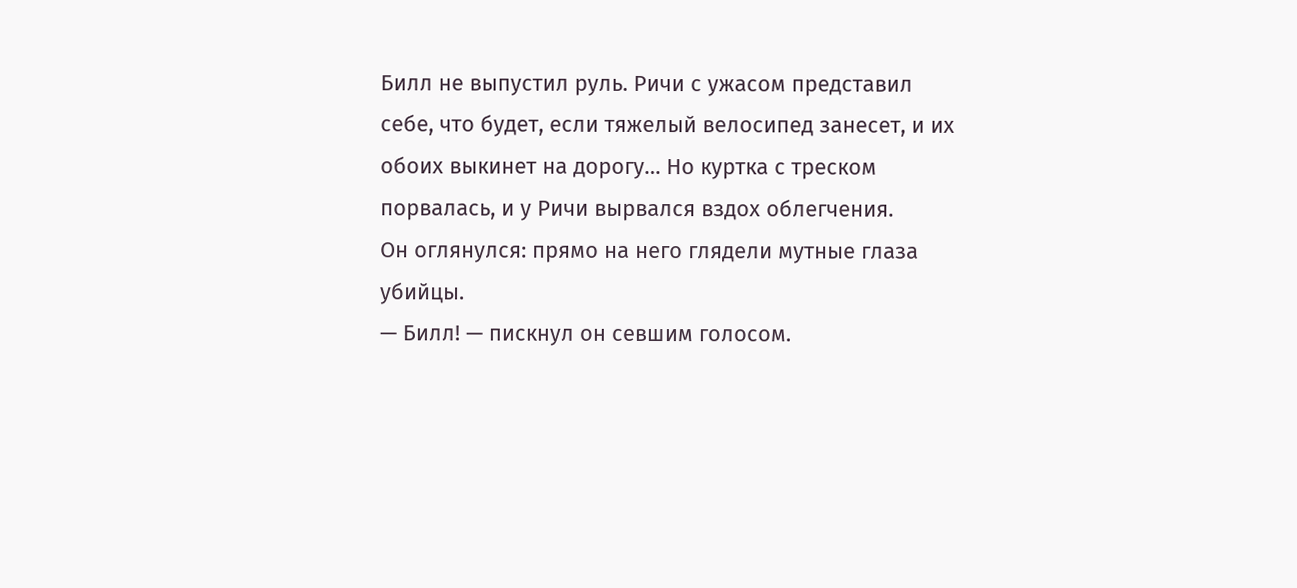Билл не выпустил руль. Ричи с ужасом представил себе, что будет, если тяжелый велосипед занесет, и их обоих выкинет на дорогу… Но куртка с треском порвалась, и у Ричи вырвался вздох облегчения.
Он оглянулся: прямо на него глядели мутные глаза убийцы.
— Билл! — пискнул он севшим голосом.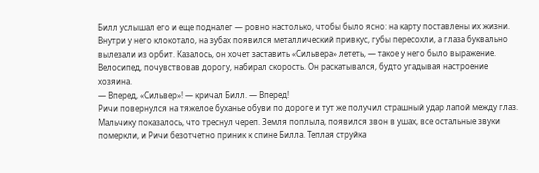Билл услышал его и еще подналег — ровно настолько, чтобы было ясно: на карту поставлены их жизни. Внутри у него клокотало, на зубах появился металлический привкус, губы пересохли, а глаза буквально вылезали из орбит. Казалось, он хочет заставить «Сильвера» лететь, — такое у него было выражение.
Велосипед, почувствовав дорогу, набирал скорость. Он раскатывался, будто угадывая настроение хозяина.
— Вперед, «Сильвер»! — кричал Билл. — Вперед!
Ричи повернулся на тяжелое буханье обуви по дороге и тут же получил страшный удар лапой между глаз. Мальчику показалось, что треснул череп. Земля поплыла, появился звон в ушах, все остальные звуки померкли, и Ричи безотчетно приник к спине Билла. Теплая струйка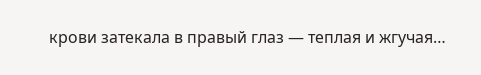крови затекала в правый глаз — теплая и жгучая…